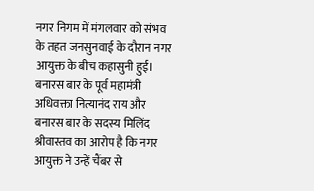नगर निगम में मंगलवार को संभव के तहत जनसुनवाई के दौरान नगर आयुक्त के बीच कहासुनी हुई। बनारस बार के पूर्व महामंत्री अधिवक्ता नित्यानंद राय और बनारस बार के सदस्य मिलिंद श्रीवास्तव का आरोप है कि नगर आयुक्त ने उन्हें चैंबर से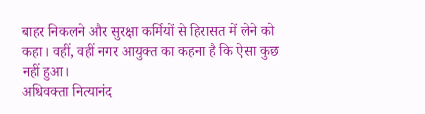बाहर निकलने और सुरक्षा कर्मियों से हिरासत में लेने को कहा। वहीं, वहीं नगर आयुक्त का कहना है कि ऐसा कुछ नहीं हुआ।
अधिवक्ता नित्यानंद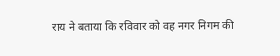राय ने बताया कि रविवार को वह नगर निगम की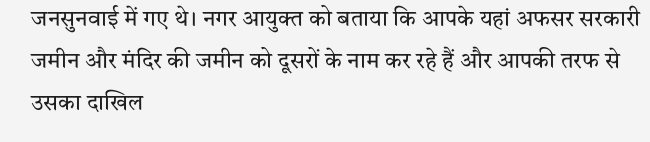जनसुनवाई में गए थे। नगर आयुक्त को बताया कि आपके यहां अफसर सरकारी जमीन और मंदिर की जमीन को दूसरों के नाम कर रहे हैं और आपकी तरफ से उसका दाखिल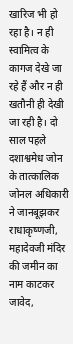खारिज भी हो रहा है। न ही स्वामित्व के कागज देखे जा रहे हैं और न ही खतौनी ही देखी जा रही है। दो साल पहले दशाश्वमेध जोन के तात्कालिक जोनल अधिकारी ने जानबूझकर राधाकृष्णजी, महादेवजी मंदिर की जमीन का नाम काटकर जावेद,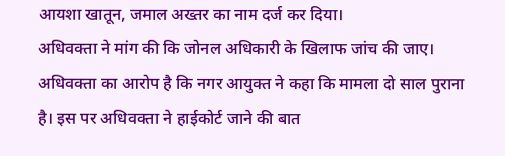आयशा खातून, जमाल अख्तर का नाम दर्ज कर दिया।
अधिवक्ता ने मांग की कि जोनल अधिकारी के खिलाफ जांच की जाए। अधिवक्ता का आरोप है कि नगर आयुक्त ने कहा कि मामला दो साल पुराना है। इस पर अधिवक्ता ने हाईकोर्ट जाने की बात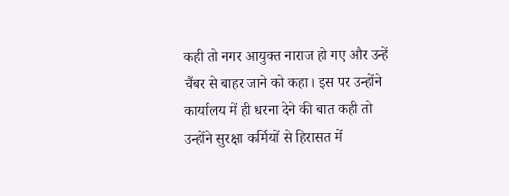कही तो नगर आयुक्त नाराज हो गए और उन्हें चैंबर से बाहर जाने को कहा। इस पर उन्होंने कार्यालय में ही धरना देने की बात कही तो उन्होंने सुरक्षा कर्मियों से हिरासत में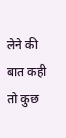लेने की बात कही तो कुछ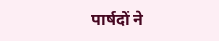पार्षदों ने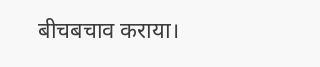बीचबचाव कराया।